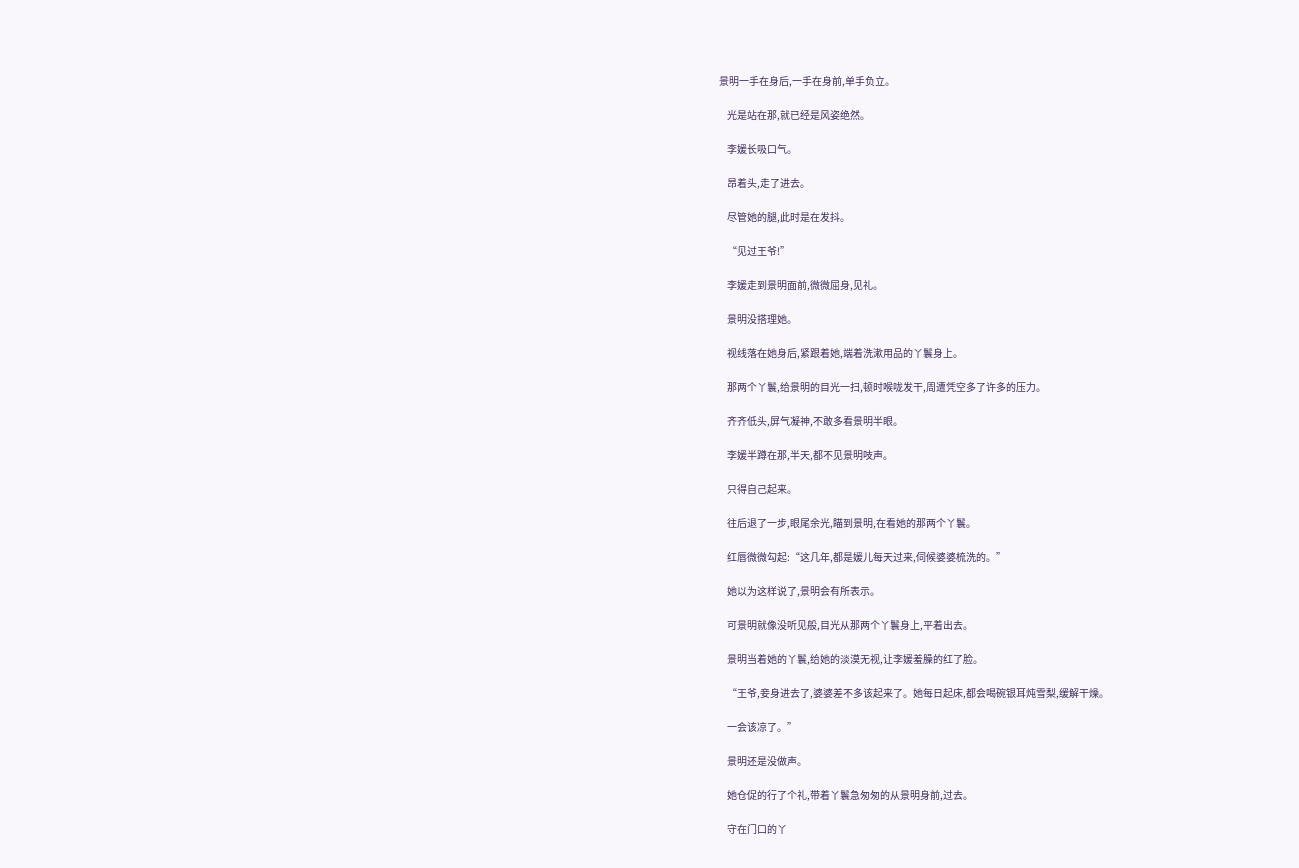景明一手在身后,一手在身前,单手负立。

    光是站在那,就已经是风姿绝然。

    李媛长吸口气。

    昂着头,走了进去。

    尽管她的腿,此时是在发抖。

    “见过王爷!”

    李媛走到景明面前,微微屈身,见礼。

    景明没搭理她。

    视线落在她身后,紧跟着她,端着洗漱用品的丫鬟身上。

    那两个丫鬟,给景明的目光一扫,顿时喉咙发干,周遭凭空多了许多的压力。

    齐齐低头,屏气凝神,不敢多看景明半眼。

    李媛半蹲在那,半天,都不见景明吱声。

    只得自己起来。

    往后退了一步,眼尾余光,瞄到景明,在看她的那两个丫鬟。

    红唇微微勾起:“这几年,都是媛儿每天过来,伺候婆婆梳洗的。”

    她以为这样说了,景明会有所表示。

    可景明就像没听见般,目光从那两个丫鬟身上,平着出去。

    景明当着她的丫鬟,给她的淡漠无视,让李媛羞臊的红了脸。

    “王爷,妾身进去了,婆婆差不多该起来了。她每日起床,都会喝碗银耳炖雪梨,缓解干燥。

    一会该凉了。”

    景明还是没做声。

    她仓促的行了个礼,带着丫鬟急匆匆的从景明身前,过去。

    守在门口的丫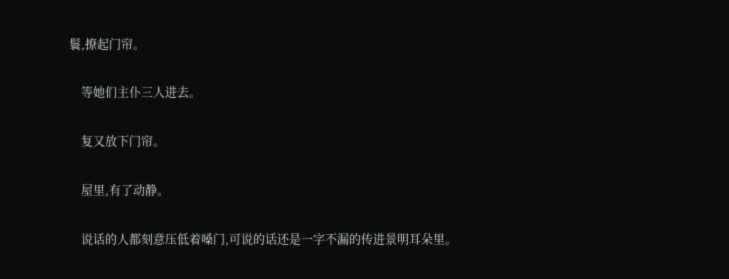鬟,撩起门帘。

    等她们主仆三人进去。

    复又放下门帘。

    屋里,有了动静。

    说话的人都刻意压低着嗓门,可说的话还是一字不漏的传进景明耳朵里。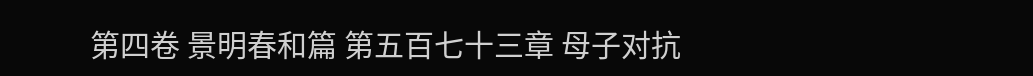第四卷 景明春和篇 第五百七十三章 母子对抗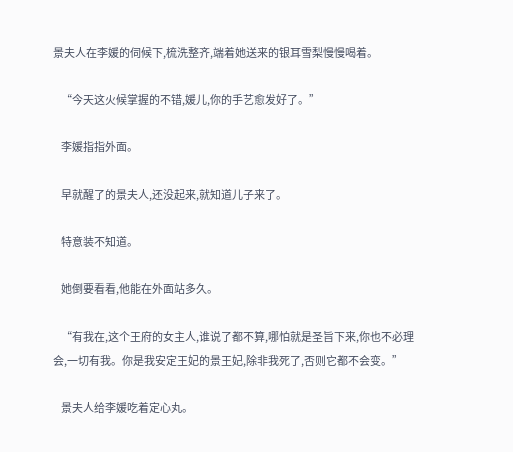景夫人在李媛的伺候下,梳洗整齐,端着她送来的银耳雪梨慢慢喝着。

    “今天这火候掌握的不错,媛儿,你的手艺愈发好了。”

    李媛指指外面。

    早就醒了的景夫人,还没起来,就知道儿子来了。

    特意装不知道。

    她倒要看看,他能在外面站多久。

    “有我在,这个王府的女主人,谁说了都不算,哪怕就是圣旨下来,你也不必理会,一切有我。你是我安定王妃的景王妃,除非我死了,否则它都不会变。”

    景夫人给李媛吃着定心丸。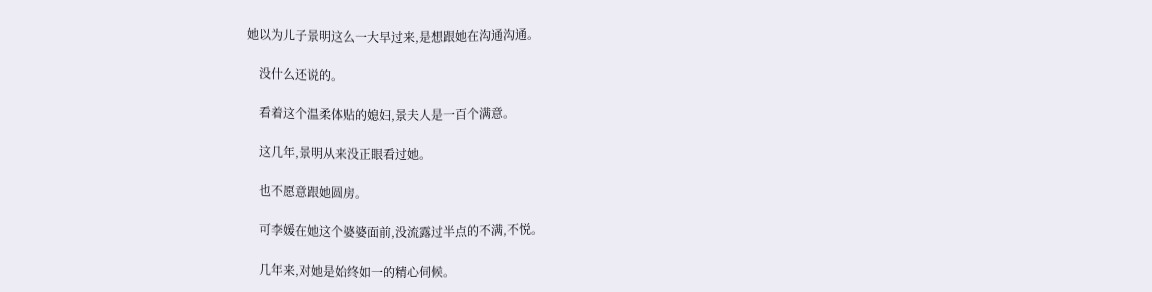她以为儿子景明这么一大早过来,是想跟她在沟通沟通。

    没什么还说的。

    看着这个温柔体贴的媳妇,景夫人是一百个满意。

    这几年,景明从来没正眼看过她。

    也不愿意跟她圆房。

    可李媛在她这个婆婆面前,没流露过半点的不满,不悦。

    几年来,对她是始终如一的精心伺候。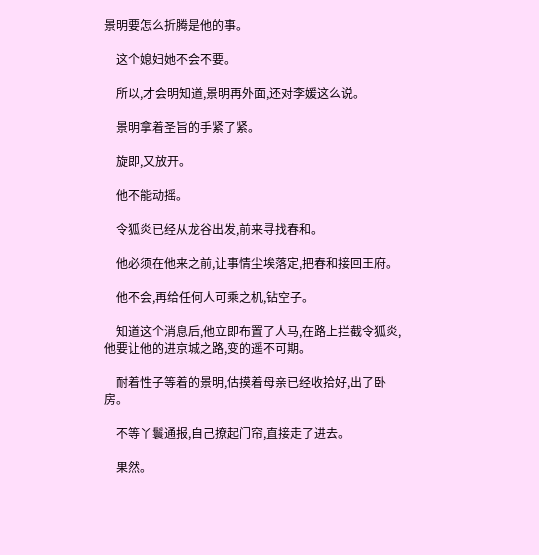景明要怎么折腾是他的事。

    这个媳妇她不会不要。

    所以,才会明知道,景明再外面,还对李媛这么说。

    景明拿着圣旨的手紧了紧。

    旋即,又放开。

    他不能动摇。

    令狐炎已经从龙谷出发,前来寻找春和。

    他必须在他来之前,让事情尘埃落定,把春和接回王府。

    他不会,再给任何人可乘之机,钻空子。

    知道这个消息后,他立即布置了人马,在路上拦截令狐炎,他要让他的进京城之路,变的遥不可期。

    耐着性子等着的景明,估摸着母亲已经收拾好,出了卧房。

    不等丫鬟通报,自己撩起门帘,直接走了进去。

    果然。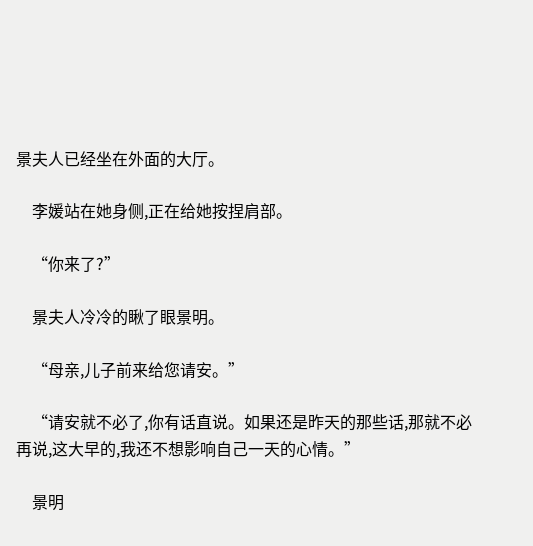景夫人已经坐在外面的大厅。

    李媛站在她身侧,正在给她按捏肩部。

    “你来了?”

    景夫人冷冷的瞅了眼景明。

    “母亲,儿子前来给您请安。”

    “请安就不必了,你有话直说。如果还是昨天的那些话,那就不必再说,这大早的,我还不想影响自己一天的心情。”

    景明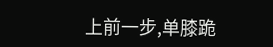上前一步,单膝跪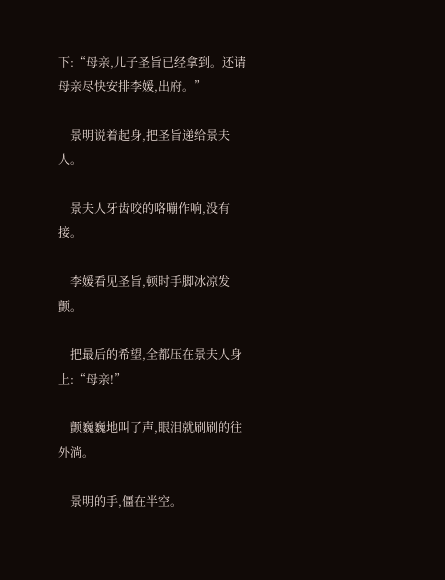下:“母亲,儿子圣旨已经拿到。还请母亲尽快安排李媛,出府。”

    景明说着起身,把圣旨递给景夫人。

    景夫人牙齿咬的咯嘣作响,没有接。

    李媛看见圣旨,顿时手脚冰凉发颤。

    把最后的希望,全都压在景夫人身上:“母亲!”

    颤巍巍地叫了声,眼泪就刷刷的往外淌。

    景明的手,僵在半空。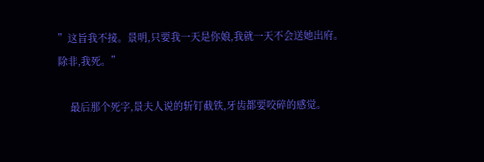”这旨我不接。景明,只要我一天是你娘,我就一天不会送她出府。除非,我死。”

    最后那个死字,景夫人说的斩钉截铁,牙齿都要咬碎的感觉。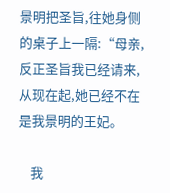景明把圣旨,往她身侧的桌子上一隔:“母亲,反正圣旨我已经请来,从现在起,她已经不在是我景明的王妃。

    我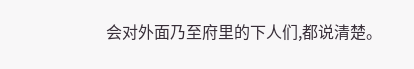会对外面乃至府里的下人们,都说清楚。